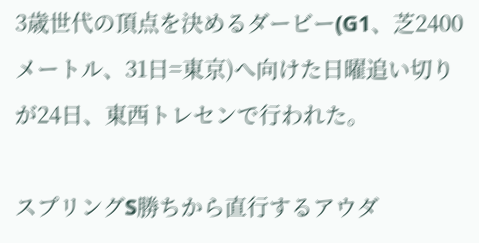3歳世代の頂点を決めるダービー(G1、芝2400メートル、31日=東京)へ向けた日曜追い切りが24日、東西トレセンで行われた。

スプリングS勝ちから直行するアウダ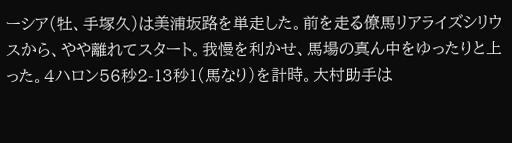ーシア(牡、手塚久)は美浦坂路を単走した。前を走る僚馬リアライズシリウスから、やや離れてスタート。我慢を利かせ、馬場の真ん中をゆったりと上った。4ハロン56秒2-13秒1(馬なり)を計時。大村助手は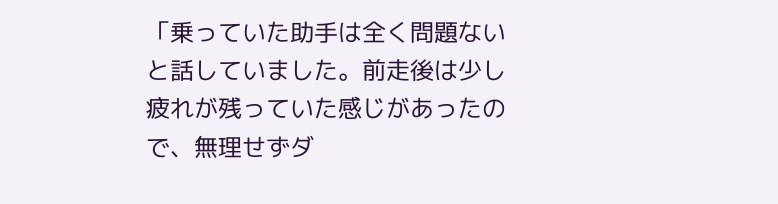「乗っていた助手は全く問題ないと話していました。前走後は少し疲れが残っていた感じがあったので、無理せずダ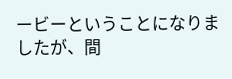ービーということになりましたが、間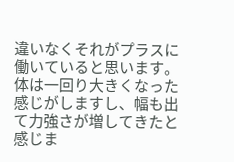違いなくそれがプラスに働いていると思います。体は一回り大きくなった感じがしますし、幅も出て力強さが増してきたと感じま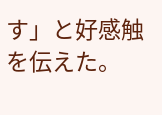す」と好感触を伝えた。